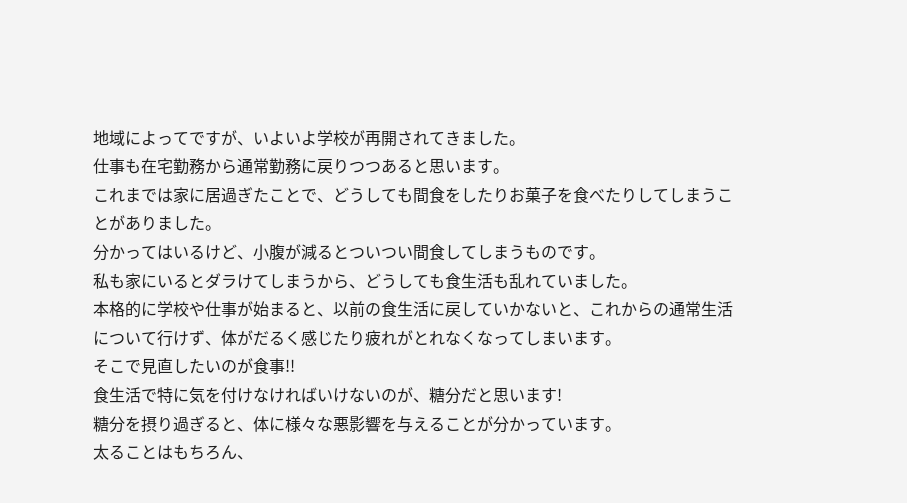地域によってですが、いよいよ学校が再開されてきました。
仕事も在宅勤務から通常勤務に戻りつつあると思います。
これまでは家に居過ぎたことで、どうしても間食をしたりお菓子を食べたりしてしまうことがありました。
分かってはいるけど、小腹が減るとついつい間食してしまうものです。
私も家にいるとダラけてしまうから、どうしても食生活も乱れていました。
本格的に学校や仕事が始まると、以前の食生活に戻していかないと、これからの通常生活について行けず、体がだるく感じたり疲れがとれなくなってしまいます。
そこで見直したいのが食事!!
食生活で特に気を付けなければいけないのが、糖分だと思います!
糖分を摂り過ぎると、体に様々な悪影響を与えることが分かっています。
太ることはもちろん、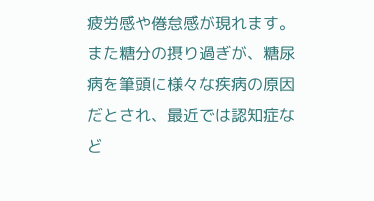疲労感や倦怠感が現れます。
また糖分の摂り過ぎが、糖尿病を筆頭に様々な疾病の原因だとされ、最近では認知症など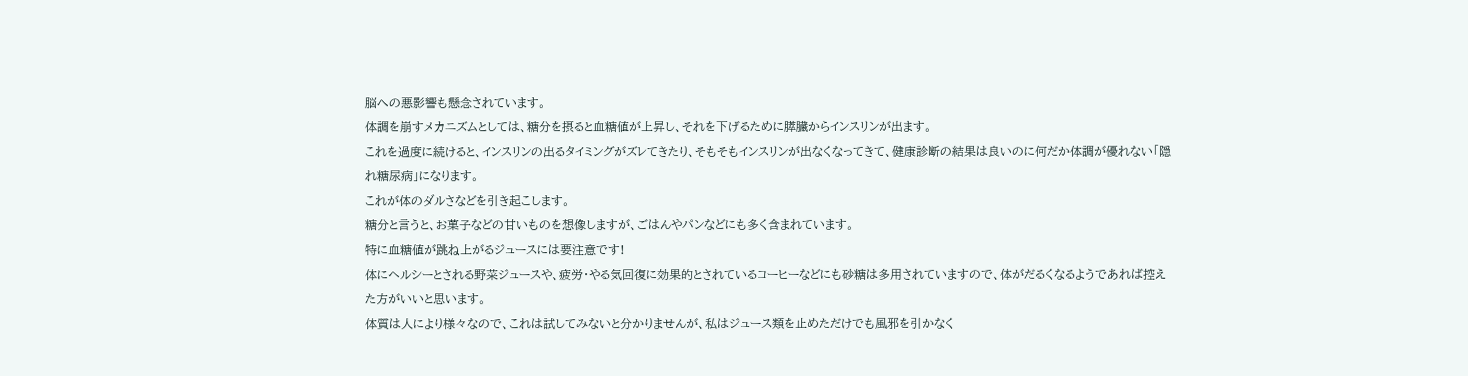脳への悪影響も懸念されています。
体調を崩すメカニズムとしては、糖分を摂ると血糖値が上昇し、それを下げるために膵臓からインスリンが出ます。
これを過度に続けると、インスリンの出るタイミングがズレてきたり、そもそもインスリンが出なくなってきて、健康診断の結果は良いのに何だか体調が優れない「隠れ糖尿病」になります。
これが体のダルさなどを引き起こします。
糖分と言うと、お菓子などの甘いものを想像しますが、ごはんやパンなどにも多く含まれています。
特に血糖値が跳ね上がるジュースには要注意です!
体にヘルシーとされる野菜ジュースや、疲労・やる気回復に効果的とされているコーヒーなどにも砂糖は多用されていますので、体がだるくなるようであれば控えた方がいいと思います。
体質は人により様々なので、これは試してみないと分かりませんが、私はジュース類を止めただけでも風邪を引かなく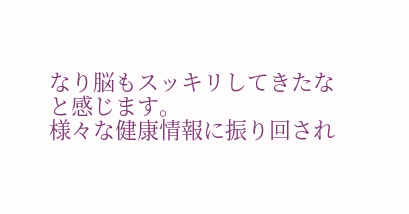なり脳もスッキリしてきたなと感じます。
様々な健康情報に振り回され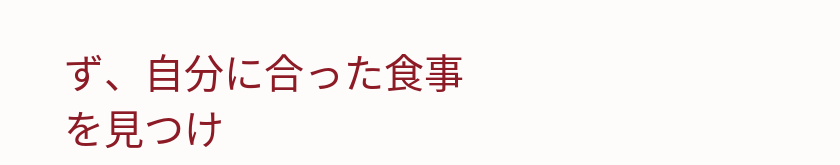ず、自分に合った食事を見つけ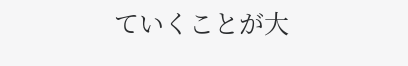ていくことが大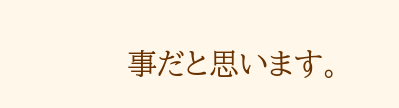事だと思います。